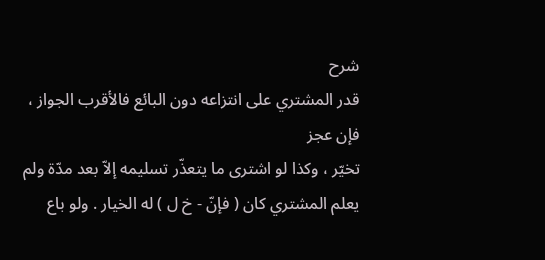شرح
قدر المشتري على انتزاعه دون البائع فالأقرب الجواز ، فإن عجز
تخيّر ، وكذا لو اشترى ما يتعذّر تسليمه إلاّ بعد مدّة ولم يعلم المشتري كان ( فإنّ - خ ل ) له الخيار . ولو باع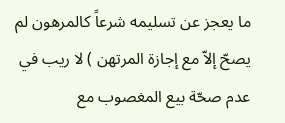ما يعجز عن تسليمه شرعاً كالمرهون لم يصحّ إلاّ مع إجازة المرتهن ) لا ريب في عدم صحّة بيع المغصوب مع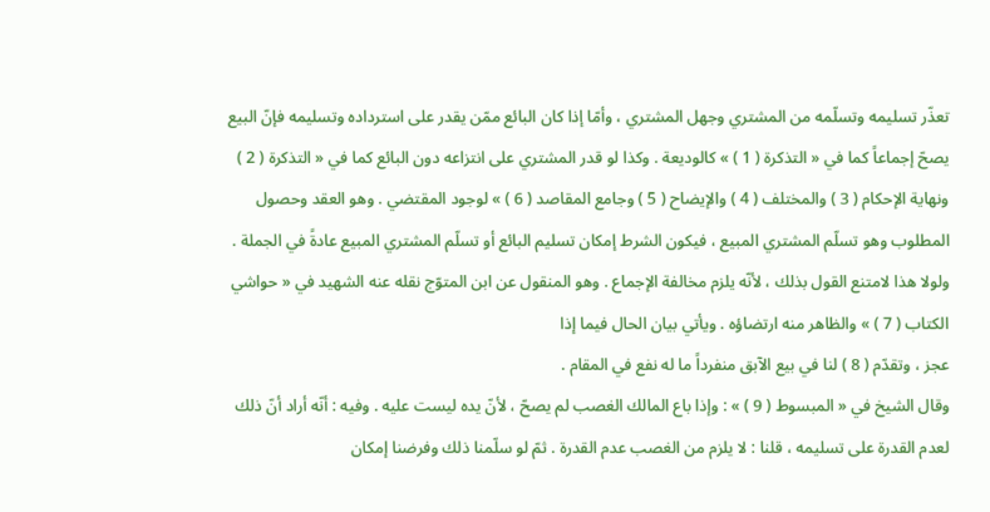تعذّر تسليمه وتسلّمه من المشتري وجهل المشتري ، وأمّا إذا كان البائع ممّن يقدر على استرداده وتسليمه فإنّ البيع يصحّ إجماعاً كما في « التذكرة ( 1 ) » كالوديعة . وكذا لو قدر المشتري على انتزاعه دون البائع كما في « التذكرة ( 2 ) ونهاية الإحكام ( 3 ) والمختلف ( 4 ) والإيضاح ( 5 ) وجامع المقاصد ( 6 ) » لوجود المقتضي . وهو العقد وحصول المطلوب وهو تسلّم المشتري المبيع ، فيكون الشرط إمكان تسليم البائع أو تسلّم المشتري المبيع عادةً في الجملة . ولولا هذا لامتنع القول بذلك ، لأنّه يلزم مخالفة الإجماع . وهو المنقول عن ابن المتوّج نقله عنه الشهيد في « حواشي الكتاب ( 7 ) » والظاهر منه ارتضاؤه . ويأتي بيان الحال فيما إذا
عجز ، وتقدّم ( 8 ) لنا في بيع الآبق منفرداً ما له نفع في المقام .
وقال الشيخ في « المبسوط ( 9 ) » : وإذا باع المالك الغصب لم يصحّ ، لأنّ يده ليست عليه . وفيه : أنّه أراد أنّ ذلك لعدم القدرة على تسليمه ، قلنا : لا يلزم من الغصب عدم القدرة . ثمّ لو سلّمنا ذلك وفرضنا إمكان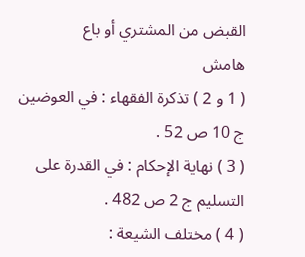القبض من المشتري أو باع
هامش
( 1 و 2 ) تذكرة الفقهاء : في العوضين ج 10 ص 52 .
( 3 ) نهاية الإحكام : في القدرة على التسليم ج 2 ص 482 .
( 4 ) مختلف الشيعة :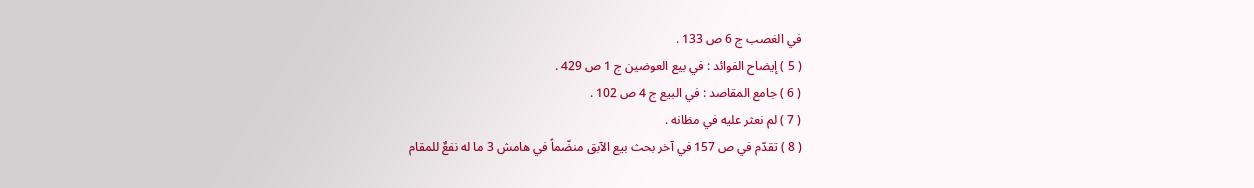في الغصب ج 6 ص 133 .
( 5 ) إيضاح الفوائد : في بيع العوضين ج 1 ص 429 .
( 6 ) جامع المقاصد : في البيع ج 4 ص 102 .
( 7 ) لم نعثر عليه في مظانه .
( 8 ) تقدّم في ص 157 في آخر بحث بيع الآبق منضّماً في هامش 3 ما له نفعٌ للمقام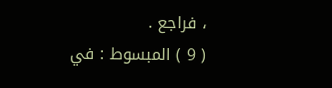، فراجع .
( 9 ) المبسوط : في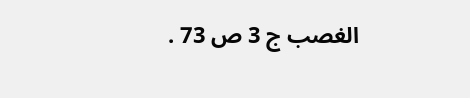الغصب ج 3 ص 73 .